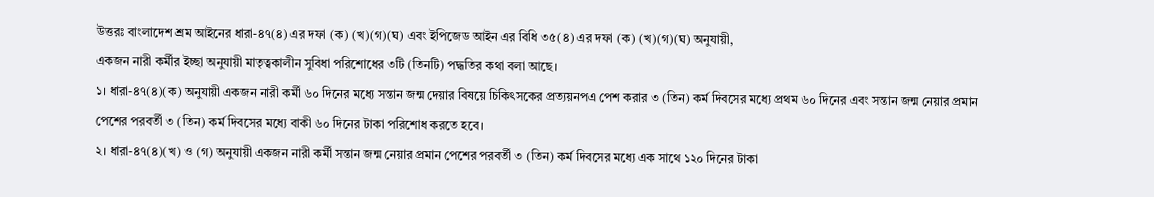উত্তরঃ বাংলাদেশ শ্রম আইনের ধারা-৪৭(৪) এর দফা (ক) (খ)(গ)(ঘ) এবং ইপিজেড আইন এর বিধি ৩৫(৪) এর দফা (ক) (খ)(গ)(ঘ) অনুযায়ী,
একজন নারী কর্মীর ইচ্ছা অনুযায়ী মাতৃত্বকালীন সুবিধা পরিশোধের ৩টি (তিনটি) পদ্ধতির কথা বলা আছে।
১। ধারা-৪৭(৪)(ক) অনুযায়ী একজন নারী কর্মী ৬০ দিনের মধ্যে সন্তান জন্ম দেয়ার বিষয়ে চিকিৎসকের প্রত্যয়নপএ পেশ করার ৩ (তিন) কর্ম দিবসের মধ্যে প্রথম ৬০ দিনের এবং সন্তান জন্ম নেয়ার প্রমান পেশের পরবর্তী ৩ (তিন) কর্ম দিবসের মধ্যে বাকী ৬০ দিনের টাকা পরিশোধ করতে হবে।
২। ধারা-৪৭(৪)(খ) ও (গ) অনুযায়ী একজন নারী কর্মী সন্তান জন্ম নেয়ার প্রমান পেশের পরবর্তী ৩ (তিন) কর্ম দিবসের মধ্যে এক সাথে ১২০ দিনের টাকা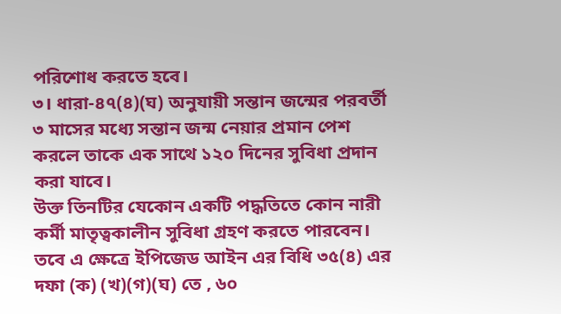পরিশোধ করতে হবে।
৩। ধারা-৪৭(৪)(ঘ) অনুযায়ী সন্তান জন্মের পরবর্তী ৩ মাসের মধ্যে সন্তান জন্ম নেয়ার প্রমান পেশ করলে তাকে এক সাথে ১২০ দিনের সুবিধা প্রদান করা যাবে।
উক্ত তিনটির যেকোন একটি পদ্ধতিতে কোন নারী কর্মী মাতৃত্বকালীন সুবিধা গ্রহণ করতে পারবেন।
তবে এ ক্ষেত্রে ইপিজেড আইন এর বিধি ৩৫(৪) এর দফা (ক) (খ)(গ)(ঘ) তে , ৬০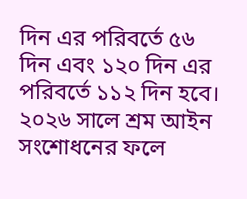দিন এর পরিবর্তে ৫৬ দিন এবং ১২০ দিন এর পরিবর্তে ১১২ দিন হবে।
২০২৬ সালে শ্রম আইন সংশোধনের ফলে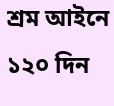শ্রম আইনে ১২০ দিন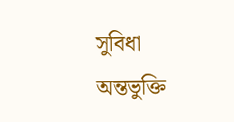সুবিধা অন্তভুক্তি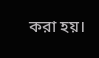করা হয়।